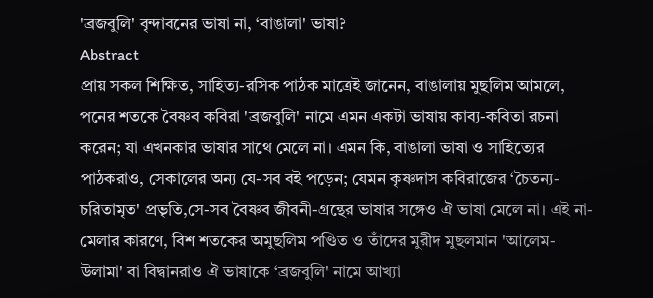'ব্রজবুলি' বৃন্দাবনের ভাষা না, ‘বাঙালা' ভাষা?
Abstract
প্রায় সকল শিক্ষিত, সাহিত্য-রসিক পাঠক মাত্রেই জানেন, বাঙালায় মুছলিম আমলে, পনের শতকে বৈষ্ণব কবিরা 'ব্রজবুলি' নামে এমন একটা ভাষায় কাব্য-কবিতা রচনা করেন; যা এখনকার ভাষার সাথে মেলে না। এমন কি, বাঙালা ভাষা ও সাহিত্যের পাঠকরাও, সেকালের অন্য যে-সব বই পড়েন; যেমন কৃষ্ণদাস কবিরাজের ‘চৈতন্য-চরিতামৃত' প্রভৃতি,সে-সব বৈষ্ণব জীবনী-গ্রন্থের ভাষার সঙ্গেও ঐ ভাষা মেলে না। এই না-মেলার কারণে, বিশ শতকের অমুছলিম পণ্ডিত ও তাঁদের মুরীদ মুছলমান 'আলেম-উলামা' বা বিদ্বানরাও ঐ ভাষাকে ‘ব্রজবুলি' নামে আখ্যা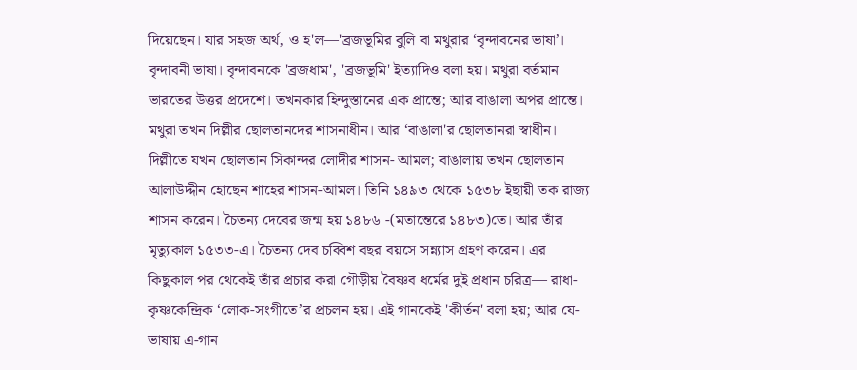দিয়েছেন। যার সহজ অর্থ, ও হ'ল—'ব্রজভূমির বুলি বা মথুরার ‘বৃন্দাবনের ভাষা’। বৃন্দাবনী ভাষা। বৃন্দাবনকে 'ব্রজধাম', 'ব্রজভূমি' ইত্যাদিও বলা হয়। মথুরা বর্তমান ভারতের উত্তর প্রদেশে। তখনকার হিন্দুস্তানের এক প্রান্তে; আর বাঙালা অপর প্রান্তে। মথুরা তখন দিল্লীর ছোলতানদের শাসনাধীন। আর ‘বাঙালা'র ছোলতানরা স্বাধীন। দিল্লীতে যখন ছোলতান সিকান্দর লোদীর শাসন- আমল; বাঙালায় তখন ছোলতান আলাউদ্দীন হোছেন শাহের শাসন-আমল। তিনি ১৪৯৩ থেকে ১৫৩৮ ইছায়ী তক রাজ্য শাসন করেন। চৈতন্য দেবের জন্ম হয় ১৪৮৬ -(মতান্তেরে ১৪৮৩)তে। আর তাঁর মৃত্যুকাল ১৫৩৩-এ। চৈতন্য দেব চব্বিশ বছর বয়সে সন্ন্যাস গ্রহণ করেন। এর কিছুকাল পর থেকেই তাঁর প্রচার করা গৌড়ীয় বৈষ্ণব ধর্মের দুই প্রধান চরিত্র— রাধা-কৃষ্ণকেন্দ্রিক ‘লোক-সংগীতে’র প্রচলন হয়। এই গানকেই 'কীর্তন' বলা হয়; আর যে-ভাষায় এ-গান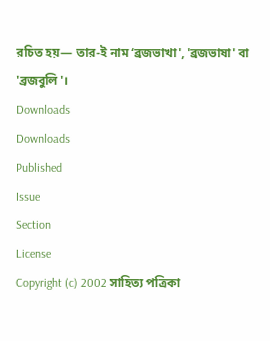রচিত হয়— তার-ই নাম ‘ব্রজভাখা', 'ব্রজভাষা' বা 'ব্রজবুলি'।
Downloads
Downloads
Published
Issue
Section
License
Copyright (c) 2002 সাহিত্য পত্রিকা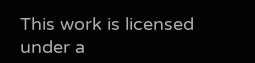This work is licensed under a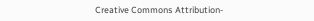Creative Commons Attribution-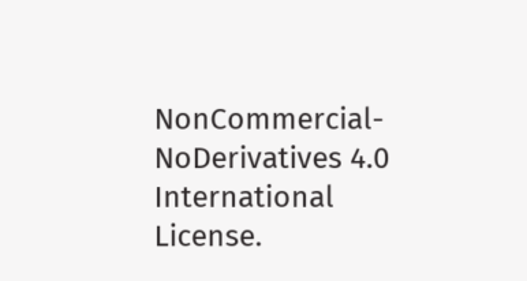NonCommercial-NoDerivatives 4.0 International License.